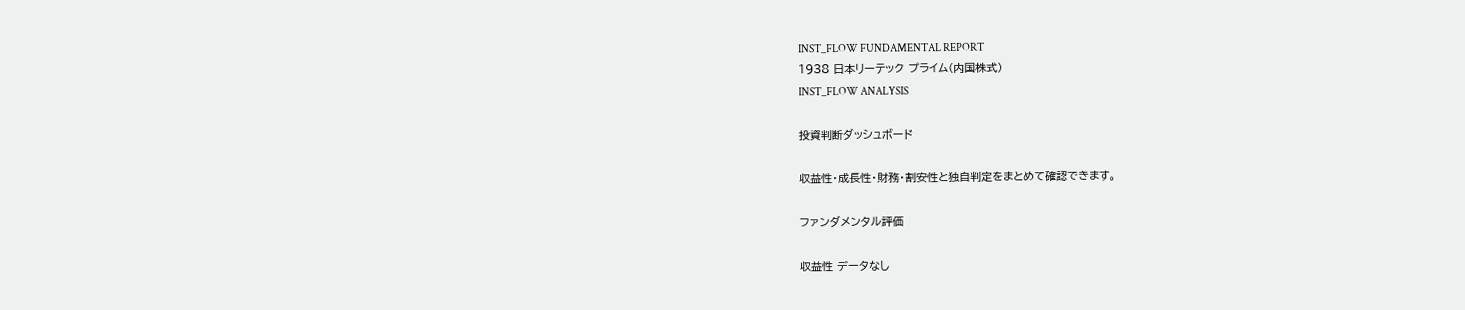INST_FLOW FUNDAMENTAL REPORT
1938 日本リーテック プライム(内国株式)
INST_FLOW ANALYSIS

投資判断ダッシュボード

収益性・成長性・財務・割安性と独自判定をまとめて確認できます。

ファンダメンタル評価

収益性 データなし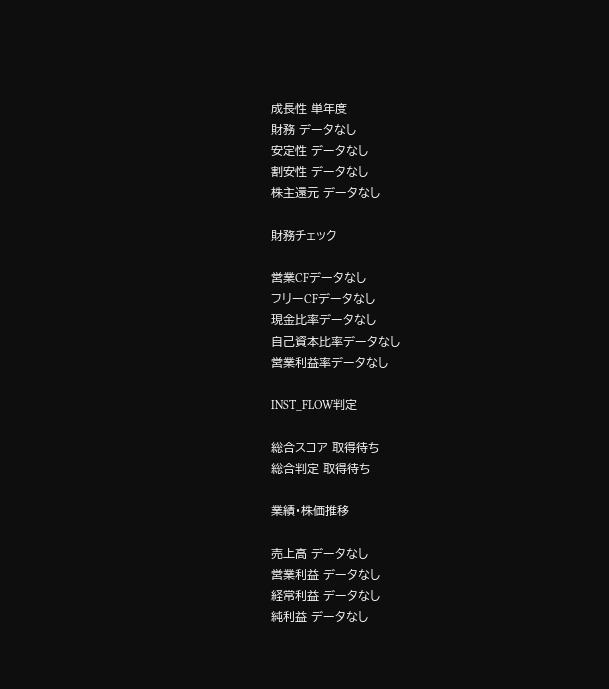成長性 単年度
財務 データなし
安定性 データなし
割安性 データなし
株主還元 データなし

財務チェック

営業CFデータなし
フリーCFデータなし
現金比率データなし
自己資本比率データなし
営業利益率データなし

INST_FLOW判定

総合スコア 取得待ち
総合判定 取得待ち

業績・株価推移

売上高 データなし
営業利益 データなし
経常利益 データなし
純利益 データなし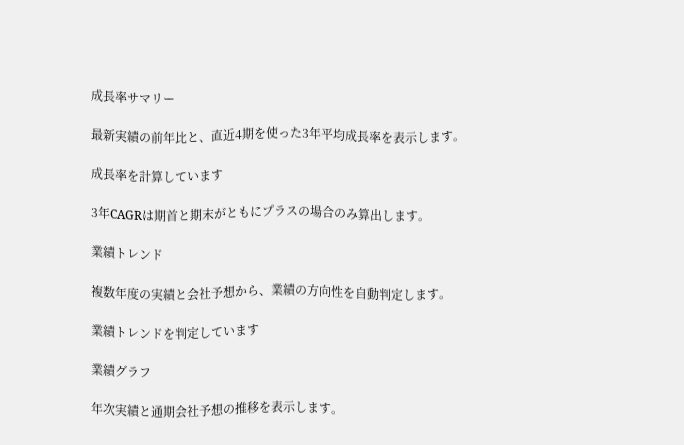成長率サマリー

最新実績の前年比と、直近4期を使った3年平均成長率を表示します。

成長率を計算しています

3年CAGRは期首と期末がともにプラスの場合のみ算出します。

業績トレンド

複数年度の実績と会社予想から、業績の方向性を自動判定します。

業績トレンドを判定しています

業績グラフ

年次実績と通期会社予想の推移を表示します。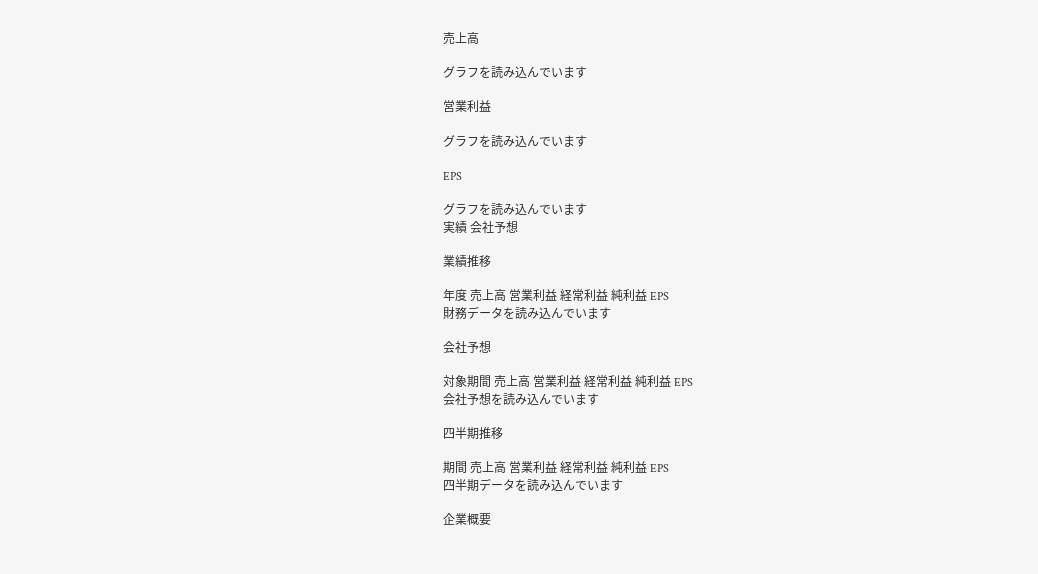売上高

グラフを読み込んでいます

営業利益

グラフを読み込んでいます

EPS

グラフを読み込んでいます
実績 会社予想

業績推移

年度 売上高 営業利益 経常利益 純利益 EPS
財務データを読み込んでいます

会社予想

対象期間 売上高 営業利益 経常利益 純利益 EPS
会社予想を読み込んでいます

四半期推移

期間 売上高 営業利益 経常利益 純利益 EPS
四半期データを読み込んでいます

企業概要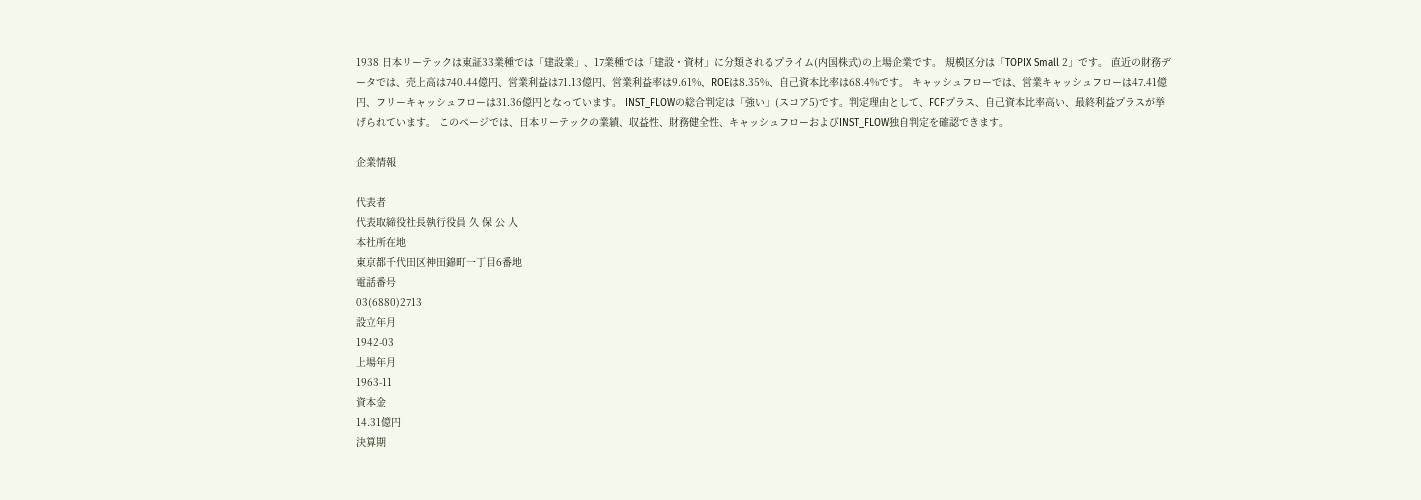1938 日本リーテックは東証33業種では「建設業」、17業種では「建設・資材」に分類されるプライム(内国株式)の上場企業です。 規模区分は「TOPIX Small 2」です。 直近の財務データでは、売上高は740.44億円、営業利益は71.13億円、営業利益率は9.61%、ROEは8.35%、自己資本比率は68.4%です。 キャッシュフローでは、営業キャッシュフローは47.41億円、フリーキャッシュフローは31.36億円となっています。 INST_FLOWの総合判定は「強い」(スコア5)です。判定理由として、FCFプラス、自己資本比率高い、最終利益プラスが挙げられています。 このページでは、日本リーテックの業績、収益性、財務健全性、キャッシュフローおよびINST_FLOW独自判定を確認できます。

企業情報

代表者
代表取締役社長執行役員 久 保 公 人
本社所在地
東京都千代田区神田錦町一丁目6番地
電話番号
03(6880)2713
設立年月
1942-03
上場年月
1963-11
資本金
14.31億円
決算期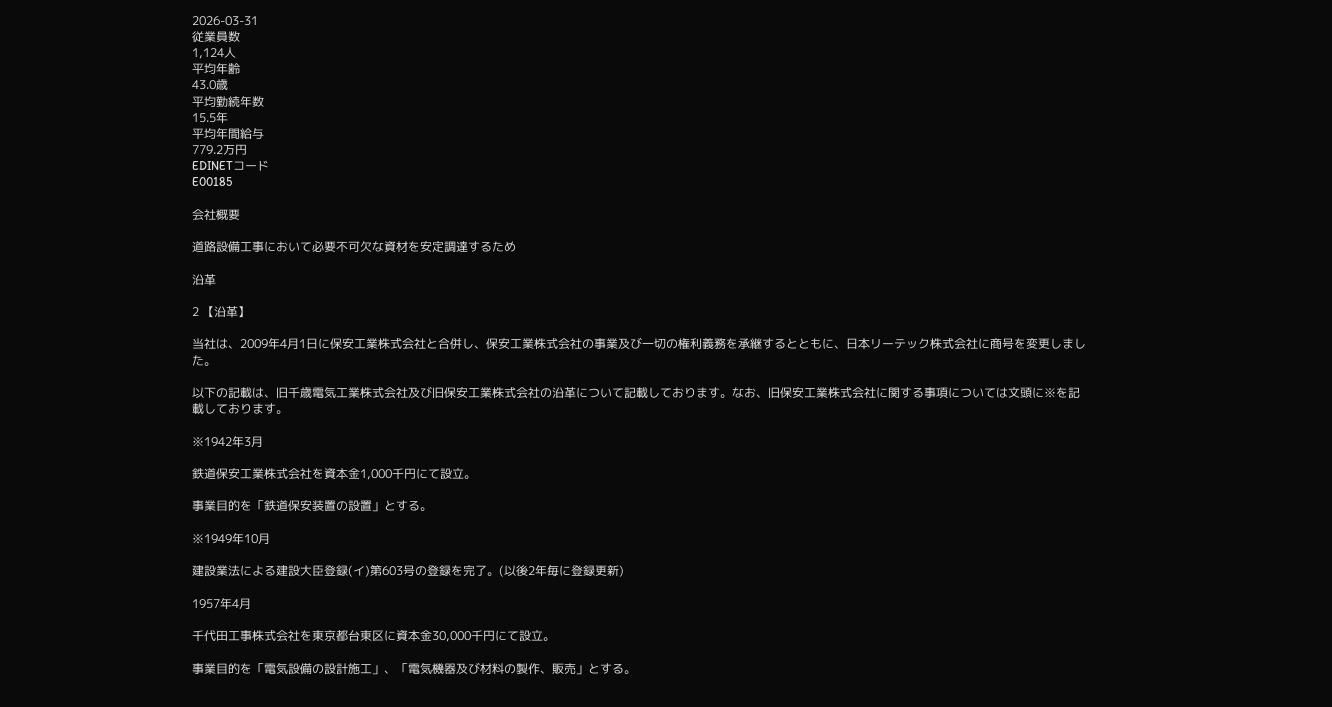2026-03-31
従業員数
1,124人
平均年齢
43.0歳
平均勤続年数
15.5年
平均年間給与
779.2万円
EDINETコード
E00185

会社概要

道路設備工事において必要不可欠な資材を安定調達するため

沿革

2 【沿革】

当社は、2009年4月1日に保安工業株式会社と合併し、保安工業株式会社の事業及び一切の権利義務を承継するとともに、日本リーテック株式会社に商号を変更しました。

以下の記載は、旧千歳電気工業株式会社及び旧保安工業株式会社の沿革について記載しております。なお、旧保安工業株式会社に関する事項については文頭に※を記載しております。

※1942年3月

鉄道保安工業株式会社を資本金1,000千円にて設立。

事業目的を「鉄道保安装置の設置」とする。

※1949年10月

建設業法による建設大臣登録(イ)第603号の登録を完了。(以後2年毎に登録更新)

1957年4月

千代田工事株式会社を東京都台東区に資本金30,000千円にて設立。

事業目的を「電気設備の設計施工」、「電気機器及び材料の製作、販売」とする。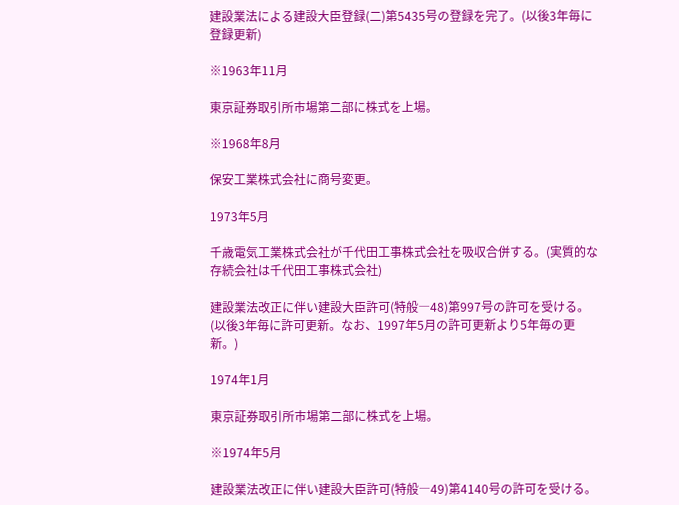建設業法による建設大臣登録(二)第5435号の登録を完了。(以後3年毎に登録更新)

※1963年11月

東京証券取引所市場第二部に株式を上場。

※1968年8月

保安工業株式会社に商号変更。

1973年5月

千歳電気工業株式会社が千代田工事株式会社を吸収合併する。(実質的な存続会社は千代田工事株式会社)

建設業法改正に伴い建設大臣許可(特般―48)第997号の許可を受ける。(以後3年毎に許可更新。なお、1997年5月の許可更新より5年毎の更新。)

1974年1月

東京証券取引所市場第二部に株式を上場。

※1974年5月

建設業法改正に伴い建設大臣許可(特般―49)第4140号の許可を受ける。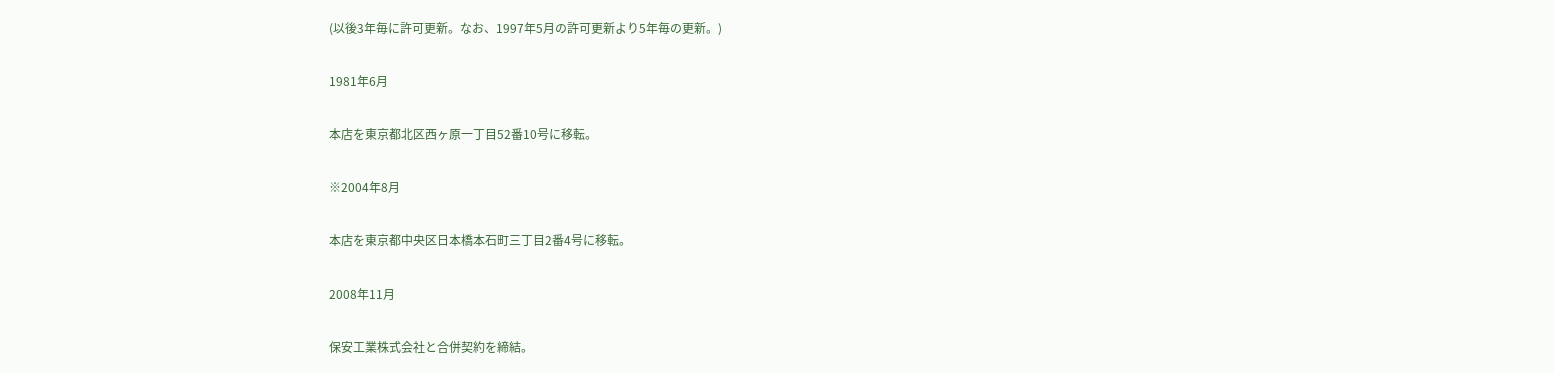(以後3年毎に許可更新。なお、1997年5月の許可更新より5年毎の更新。)

1981年6月

本店を東京都北区西ヶ原一丁目52番10号に移転。

※2004年8月

本店を東京都中央区日本橋本石町三丁目2番4号に移転。

2008年11月

保安工業株式会社と合併契約を締結。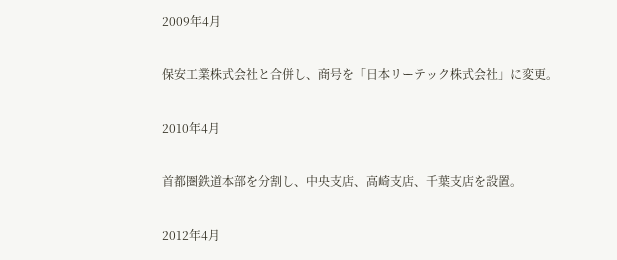2009年4月

保安工業株式会社と合併し、商号を「日本リーテック株式会社」に変更。

2010年4月

首都圏鉄道本部を分割し、中央支店、高崎支店、千葉支店を設置。

2012年4月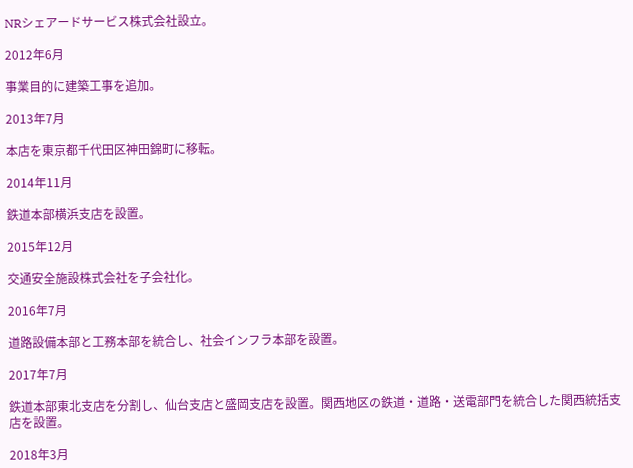NRシェアードサービス株式会社設立。

2012年6月

事業目的に建築工事を追加。

2013年7月

本店を東京都千代田区神田錦町に移転。

2014年11月

鉄道本部横浜支店を設置。

2015年12月

交通安全施設株式会社を子会社化。

2016年7月

道路設備本部と工務本部を統合し、社会インフラ本部を設置。

2017年7月

鉄道本部東北支店を分割し、仙台支店と盛岡支店を設置。関西地区の鉄道・道路・送電部門を統合した関西統括支店を設置。

2018年3月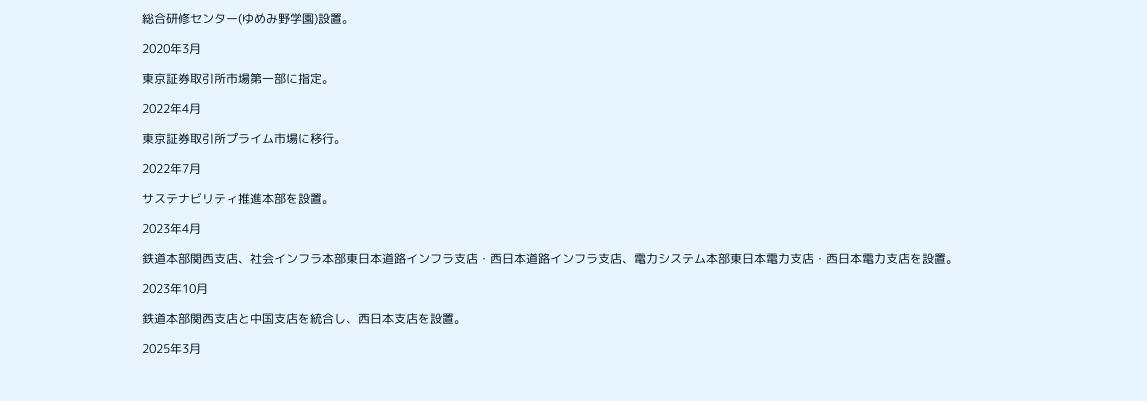総合研修センター(ゆめみ野学園)設置。

2020年3月

東京証券取引所市場第一部に指定。

2022年4月

東京証券取引所プライム市場に移行。

2022年7月

サステナビリティ推進本部を設置。

2023年4月

鉄道本部関西支店、社会インフラ本部東日本道路インフラ支店・西日本道路インフラ支店、電力システム本部東日本電力支店・西日本電力支店を設置。

2023年10月

鉄道本部関西支店と中国支店を統合し、西日本支店を設置。

2025年3月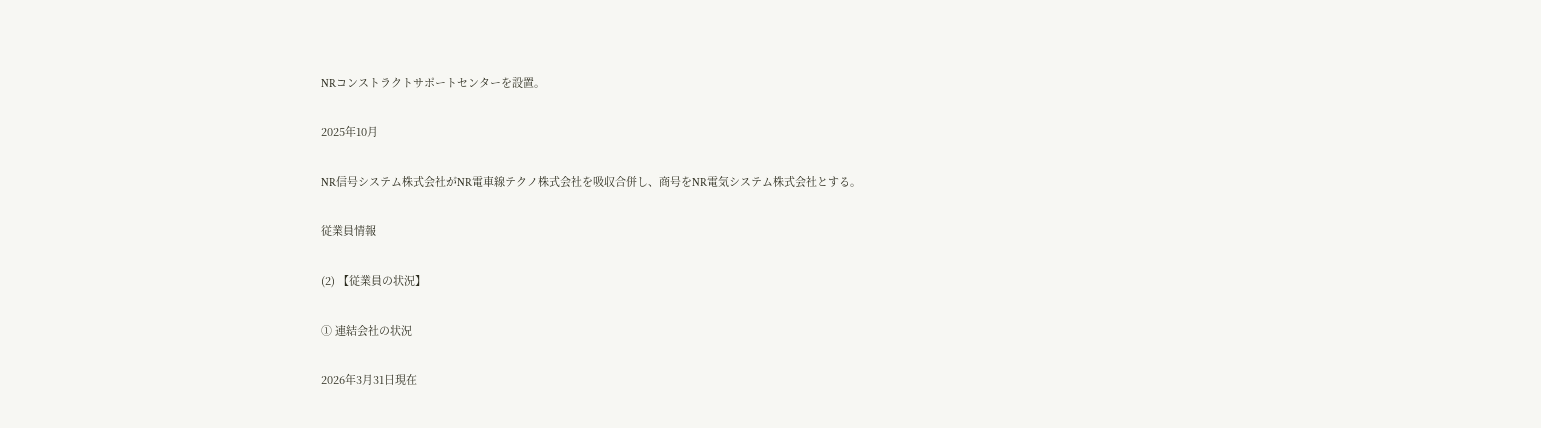NRコンストラクトサポートセンターを設置。

2025年10月

NR信号システム株式会社がNR電車線テクノ株式会社を吸収合併し、商号をNR電気システム株式会社とする。

従業員情報

(2) 【従業員の状況】

① 連結会社の状況

2026年3月31日現在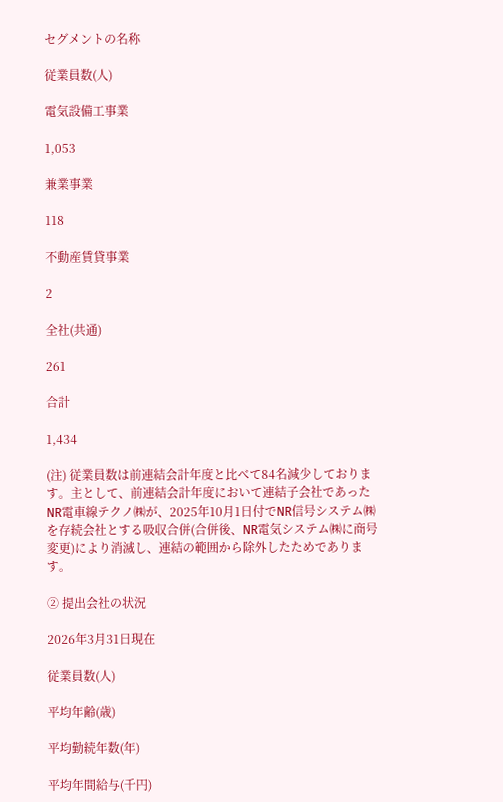セグメントの名称

従業員数(人)

電気設備工事業

1,053

兼業事業

118

不動産賃貸事業

2

全社(共通)

261

合計

1,434

(注) 従業員数は前連結会計年度と比べて84名減少しております。主として、前連結会計年度において連結子会社であったNR電車線テクノ㈱が、2025年10月1日付でNR信号システム㈱を存続会社とする吸収合併(合併後、NR電気システム㈱に商号変更)により消滅し、連結の範囲から除外したためであります。

② 提出会社の状況

2026年3月31日現在

従業員数(人)

平均年齢(歳)

平均勤続年数(年)

平均年間給与(千円)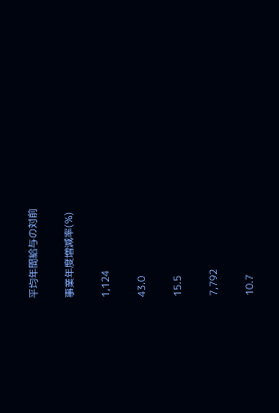平均年間給与の対前

事業年度増減率(%)

1,124

43.0

15.5

7,792

10.7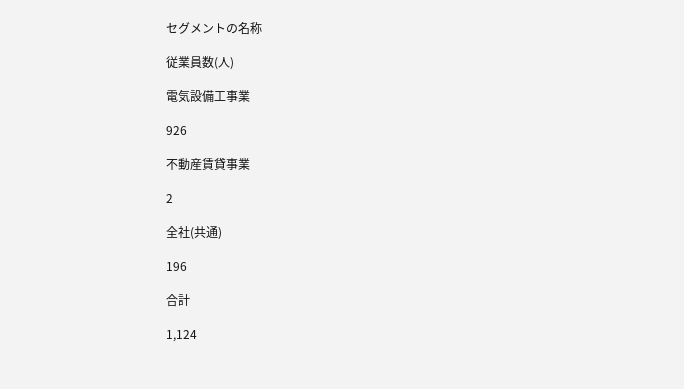セグメントの名称

従業員数(人)

電気設備工事業

926

不動産賃貸事業

2

全社(共通)

196

合計

1,124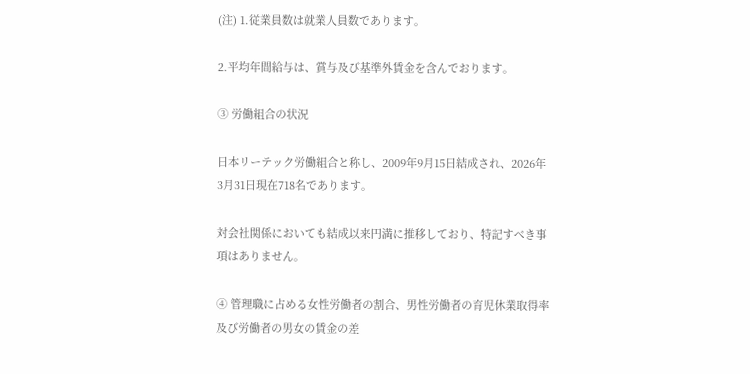(注) 1.従業員数は就業人員数であります。

2.平均年間給与は、賞与及び基準外賃金を含んでおります。

③ 労働組合の状況

日本リーテック労働組合と称し、2009年9月15日結成され、2026年3月31日現在718名であります。

対会社関係においても結成以来円満に推移しており、特記すべき事項はありません。

④ 管理職に占める女性労働者の割合、男性労働者の育児休業取得率及び労働者の男女の賃金の差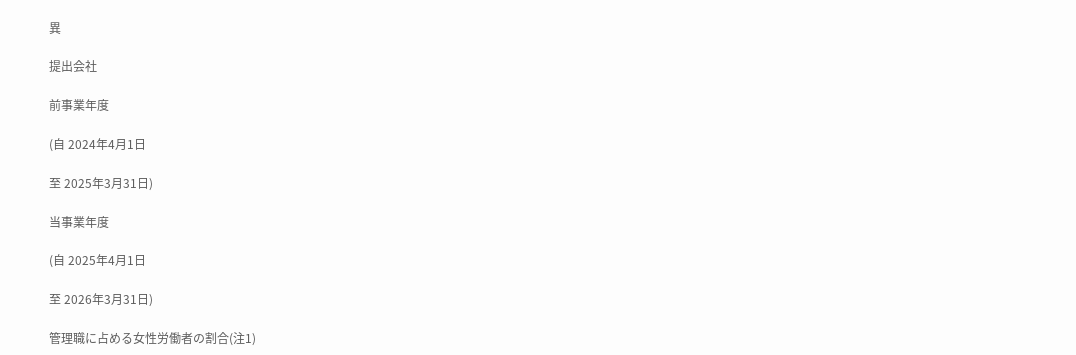異

提出会社

前事業年度

(自 2024年4月1日

至 2025年3月31日)

当事業年度

(自 2025年4月1日

至 2026年3月31日)

管理職に占める女性労働者の割合(注1)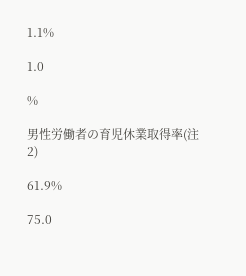1.1%

1.0

%

男性労働者の育児休業取得率(注2)

61.9%

75.0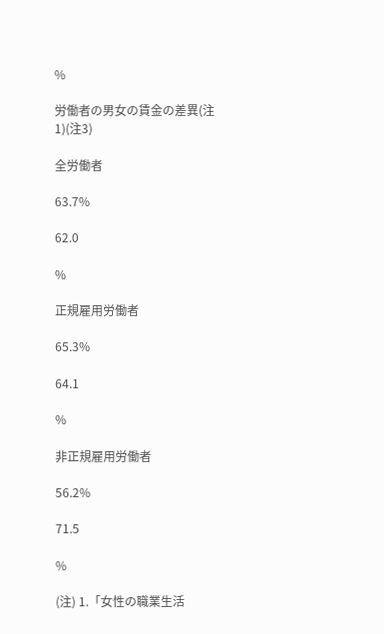%

労働者の男女の賃金の差異(注1)(注3)

全労働者

63.7%

62.0

%

正規雇用労働者

65.3%

64.1

%

非正規雇用労働者

56.2%

71.5

%

(注) 1.「女性の職業生活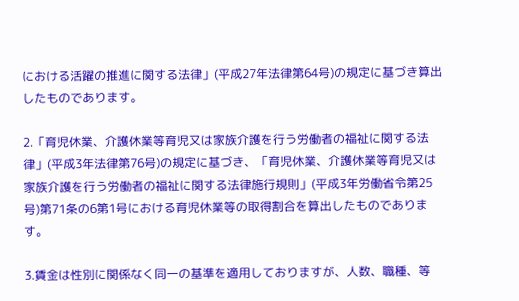における活躍の推進に関する法律」(平成27年法律第64号)の規定に基づき算出したものであります。

2.「育児休業、介護休業等育児又は家族介護を行う労働者の福祉に関する法律」(平成3年法律第76号)の規定に基づき、「育児休業、介護休業等育児又は家族介護を行う労働者の福祉に関する法律施行規則」(平成3年労働省令第25号)第71条の6第1号における育児休業等の取得割合を算出したものであります。

3.賃金は性別に関係なく同一の基準を適用しておりますが、人数、職種、等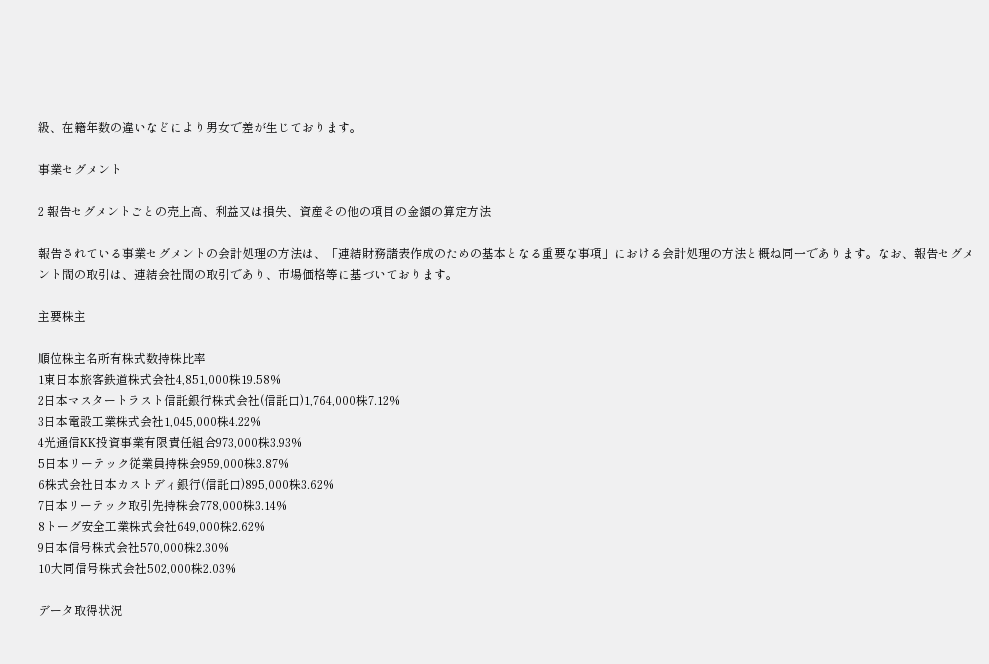級、在籍年数の違いなどにより男女で差が生じております。

事業セグメント

2 報告セグメントごとの売上高、利益又は損失、資産その他の項目の金額の算定方法

報告されている事業セグメントの会計処理の方法は、「連結財務諸表作成のための基本となる重要な事項」における会計処理の方法と概ね同一であります。なお、報告セグメント間の取引は、連結会社間の取引であり、市場価格等に基づいております。

主要株主

順位株主名所有株式数持株比率
1東日本旅客鉄道株式会社4,851,000株19.58%
2日本マスタートラスト信託銀行株式会社(信託口)1,764,000株7.12%
3日本電設工業株式会社1,045,000株4.22%
4光通信KK投資事業有限責任組合973,000株3.93%
5日本リーテック従業員持株会959,000株3.87%
6株式会社日本カストディ銀行(信託口)895,000株3.62%
7日本リーテック取引先持株会778,000株3.14%
8トーグ安全工業株式会社649,000株2.62%
9日本信号株式会社570,000株2.30%
10大同信号株式会社502,000株2.03%

データ取得状況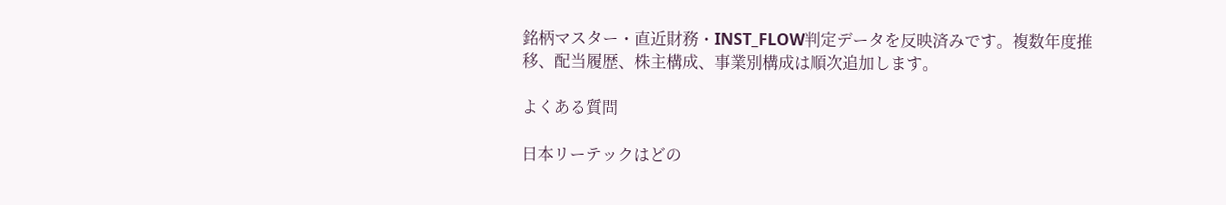銘柄マスター・直近財務・INST_FLOW判定データを反映済みです。複数年度推移、配当履歴、株主構成、事業別構成は順次追加します。

よくある質問

日本リーテックはどの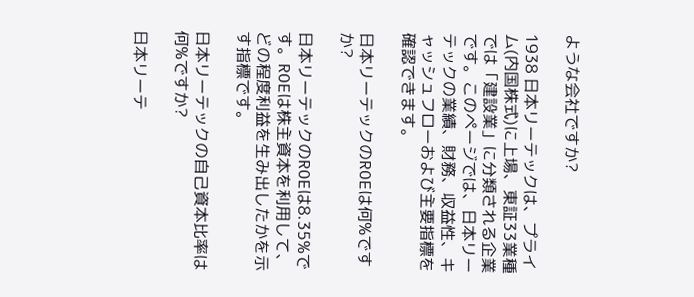ような会社ですか?

1938 日本リーテックは、プライム(内国株式)に上場、東証33業種では「建設業」に分類される企業です。このページでは、日本リーテックの業績、財務、収益性、キャッシュフローおよび主要指標を確認できます。

日本リーテックのROEは何%ですか?

日本リーテックのROEは8.35%です。ROEは株主資本を利用して、どの程度利益を生み出したかを示す指標です。

日本リーテックの自己資本比率は何%ですか?

日本リーテ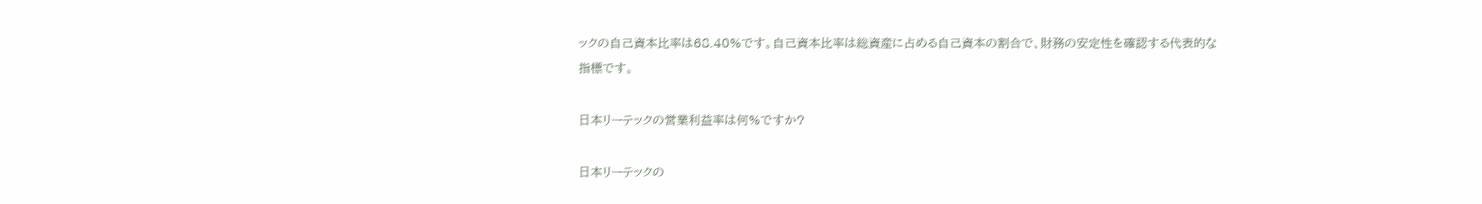ックの自己資本比率は68.40%です。自己資本比率は総資産に占める自己資本の割合で、財務の安定性を確認する代表的な指標です。

日本リーテックの営業利益率は何%ですか?

日本リーテックの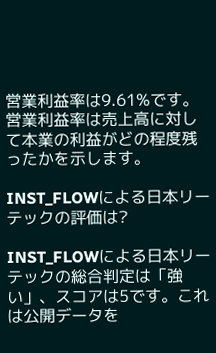営業利益率は9.61%です。営業利益率は売上高に対して本業の利益がどの程度残ったかを示します。

INST_FLOWによる日本リーテックの評価は?

INST_FLOWによる日本リーテックの総合判定は「強い」、スコアは5です。これは公開データを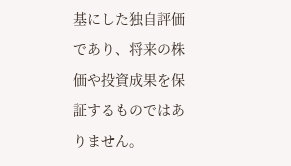基にした独自評価であり、将来の株価や投資成果を保証するものではありません。